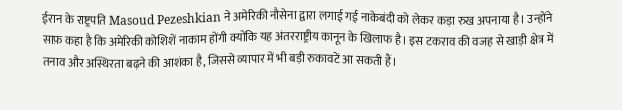ईरान के राष्ट्रपति Masoud Pezeshkian ने अमेरिकी नौसेना द्वारा लगाई गई नाकेबंदी को लेकर कड़ा रुख अपनाया है। उन्होंने साफ़ कहा है कि अमेरिकी कोशिशें नाकाम होंगी क्योंकि यह अंतरराष्ट्रीय कानून के खिलाफ है। इस टकराव की वजह से खाड़ी क्षेत्र में तनाव और अस्थिरता बढ़ने की आशंका है, जिससे व्यापार में भी बड़ी रुकावटें आ सकती हैं।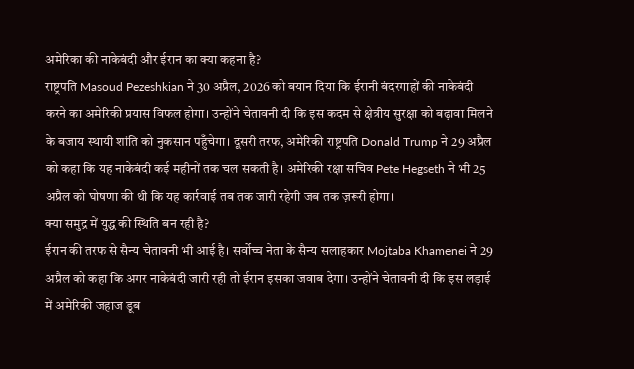अमेरिका की नाकेबंदी और ईरान का क्या कहना है?
राष्ट्रपति Masoud Pezeshkian ने 30 अप्रैल, 2026 को बयान दिया कि ईरानी बंदरगाहों की नाकेबंदी करने का अमेरिकी प्रयास विफल होगा। उन्होंने चेतावनी दी कि इस कदम से क्षेत्रीय सुरक्षा को बढ़ावा मिलने के बजाय स्थायी शांति को नुकसान पहुँचेगा। दूसरी तरफ, अमेरिकी राष्ट्रपति Donald Trump ने 29 अप्रैल को कहा कि यह नाकेबंदी कई महीनों तक चल सकती है। अमेरिकी रक्षा सचिव Pete Hegseth ने भी 25 अप्रैल को घोषणा की थी कि यह कार्रवाई तब तक जारी रहेगी जब तक ज़रूरी होगा।
क्या समुद्र में युद्ध की स्थिति बन रही है?
ईरान की तरफ से सैन्य चेतावनी भी आई है। सर्वोच्च नेता के सैन्य सलाहकार Mojtaba Khamenei ने 29 अप्रैल को कहा कि अगर नाकेबंदी जारी रही तो ईरान इसका जवाब देगा। उन्होंने चेतावनी दी कि इस लड़ाई में अमेरिकी जहाज डूब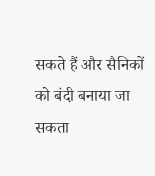सकते हैं और सैनिकों को बंदी बनाया जा सकता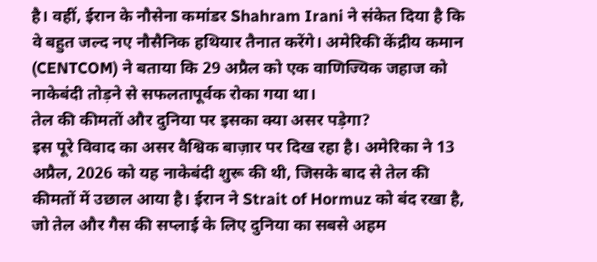है। वहीं, ईरान के नौसेना कमांडर Shahram Irani ने संकेत दिया है कि वे बहुत जल्द नए नौसैनिक हथियार तैनात करेंगे। अमेरिकी केंद्रीय कमान (CENTCOM) ने बताया कि 29 अप्रैल को एक वाणिज्यिक जहाज को नाकेबंदी तोड़ने से सफलतापूर्वक रोका गया था।
तेल की कीमतों और दुनिया पर इसका क्या असर पड़ेगा?
इस पूरे विवाद का असर वैश्विक बाज़ार पर दिख रहा है। अमेरिका ने 13 अप्रैल, 2026 को यह नाकेबंदी शुरू की थी, जिसके बाद से तेल की कीमतों में उछाल आया है। ईरान ने Strait of Hormuz को बंद रखा है, जो तेल और गैस की सप्लाई के लिए दुनिया का सबसे अहम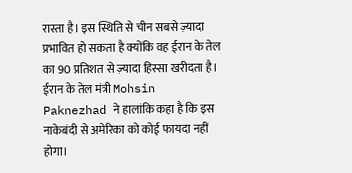रास्ता है। इस स्थिति से चीन सबसे ज़्यादा प्रभावित हो सकता है क्योंकि वह ईरान के तेल का 90 प्रतिशत से ज़्यादा हिस्सा खरीदता है। ईरान के तेल मंत्री Mohsin Paknezhad ने हालांकि कहा है कि इस नाकेबंदी से अमेरिका को कोई फायदा नहीं होगा।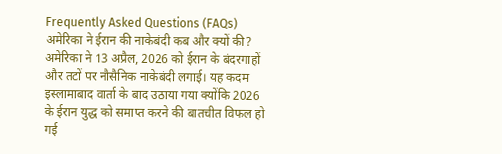Frequently Asked Questions (FAQs)
अमेरिका ने ईरान की नाकेबंदी कब और क्यों की?
अमेरिका ने 13 अप्रैल, 2026 को ईरान के बंदरगाहों और तटों पर नौसैनिक नाकेबंदी लगाई। यह कदम इस्लामाबाद वार्ता के बाद उठाया गया क्योंकि 2026 के ईरान युद्ध को समाप्त करने की बातचीत विफल हो गई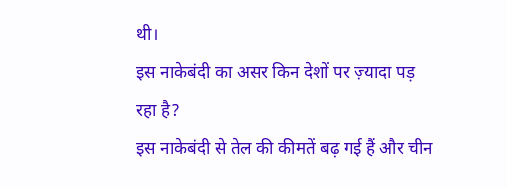थी।
इस नाकेबंदी का असर किन देशों पर ज़्यादा पड़ रहा है?
इस नाकेबंदी से तेल की कीमतें बढ़ गई हैं और चीन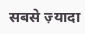सबसे ज़्यादा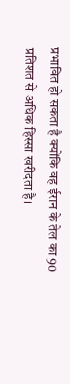प्रभावित हो सकता है क्योंकि वह ईरान के तेल का 90 प्रतिशत से अधिक हिस्सा खरीदता है।